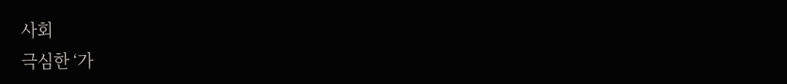사회
극심한 ‘가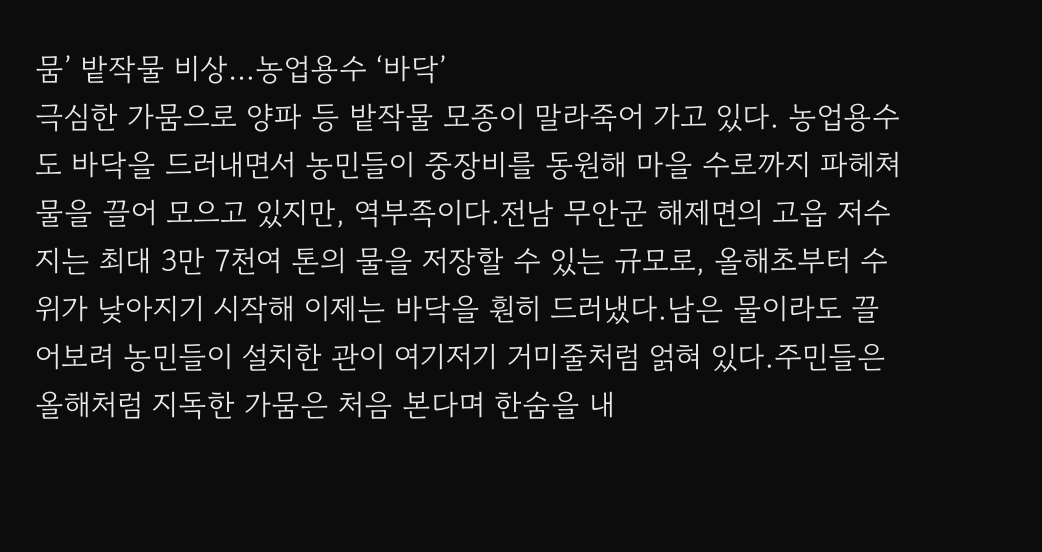뭄’ 밭작물 비상…농업용수 ‘바닥’
극심한 가뭄으로 양파 등 밭작물 모종이 말라죽어 가고 있다. 농업용수도 바닥을 드러내면서 농민들이 중장비를 동원해 마을 수로까지 파헤쳐 물을 끌어 모으고 있지만, 역부족이다.전남 무안군 해제면의 고읍 저수지는 최대 3만 7천여 톤의 물을 저장할 수 있는 규모로, 올해초부터 수위가 낮아지기 시작해 이제는 바닥을 훤히 드러냈다.남은 물이라도 끌어보려 농민들이 설치한 관이 여기저기 거미줄처럼 얽혀 있다.주민들은 올해처럼 지독한 가뭄은 처음 본다며 한숨을 내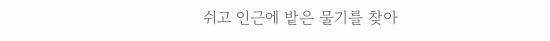쉬고 인근에 밭은 물기를 찾아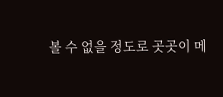볼 수 없을 정도로 곳곳이 메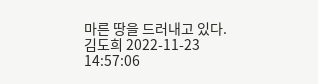마른 땅을 드러내고 있다.
김도희 2022-11-23 14:57:06